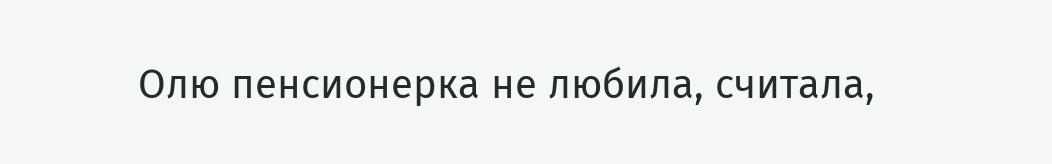Олю пенсионерка не любила, считала,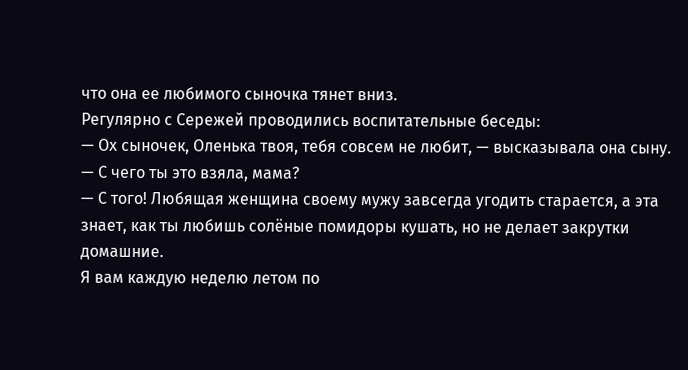что она ее любимого сыночка тянет вниз.
Регулярно с Сережей проводились воспитательные беседы:
— Ох сыночек, Оленька твоя, тебя совсем не любит, — высказывала она сыну.
— С чего ты это взяла, мама?
— С того! Любящая женщина своему мужу завсегда угодить старается, а эта знает, как ты любишь солёные помидоры кушать, но не делает закрутки домашние.
Я вам каждую неделю летом по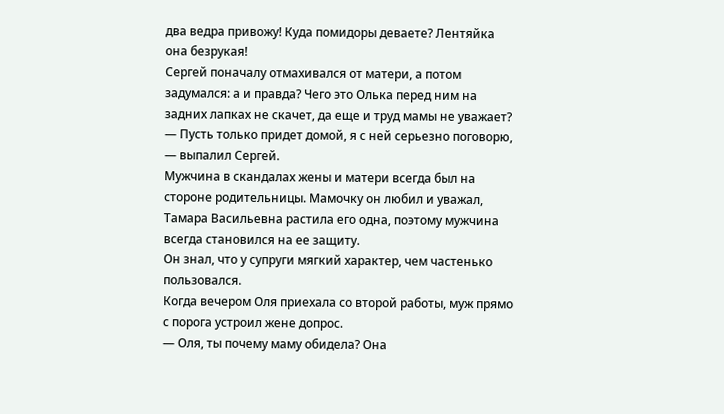два ведра привожу! Куда помидоры деваете? Лентяйка она безрукая!
Сергей поначалу отмахивался от матери, а потом задумался: а и правда? Чего это Олька перед ним на задних лапках не скачет, да еще и труд мамы не уважает?
— Пусть только придет домой, я с ней серьезно поговорю, — выпалил Сергей.
Мужчина в скандалах жены и матери всегда был на стороне родительницы. Мамочку он любил и уважал, Тамара Васильевна растила его одна, поэтому мужчина всегда становился на ее защиту.
Он знал, что у супруги мягкий характер, чем частенько пользовался.
Когда вечером Оля приехала со второй работы, муж прямо с порога устроил жене допрос.
— Оля, ты почему маму обидела? Она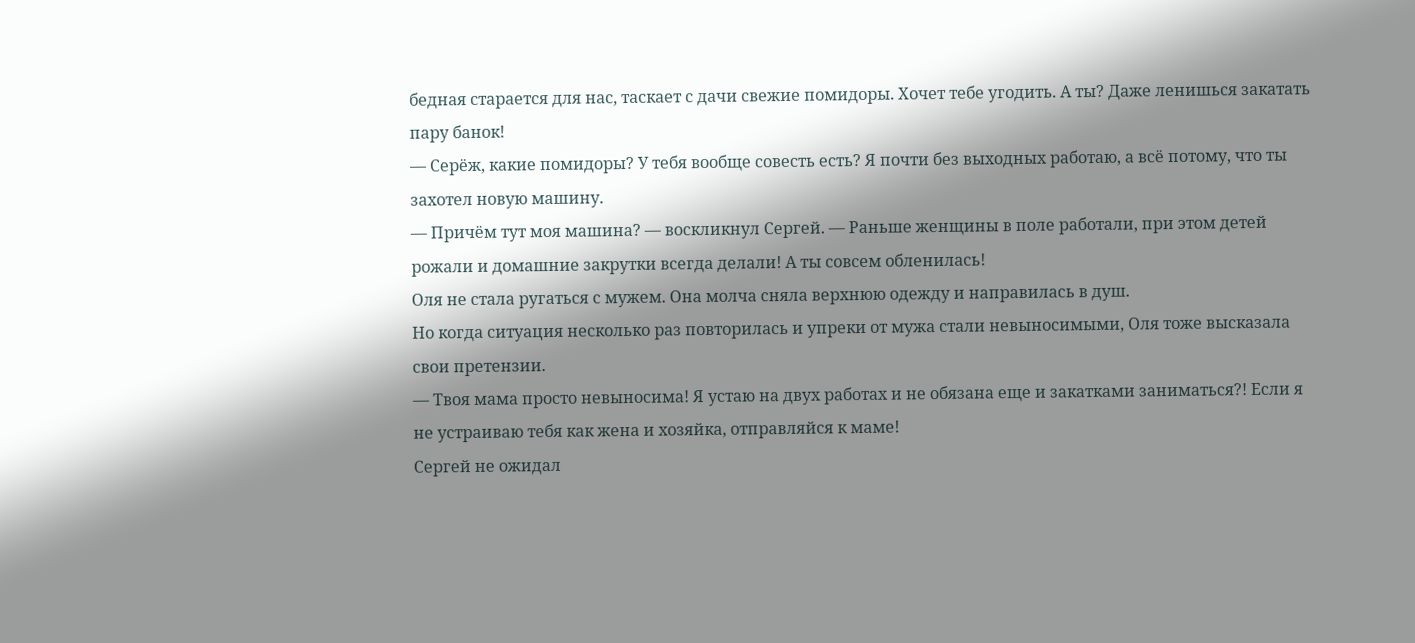бедная старается для нас, таскает с дачи свежие помидоры. Хочет тебе угодить. А ты? Даже ленишься закатать пару банок!
— Серёж, какие помидоры? У тебя вообще совесть есть? Я почти без выходных работаю, а всё потому, что ты захотел новую машину.
— Причём тут моя машина? — воскликнул Сергей. — Раньше женщины в поле работали, при этом детей рожали и домашние закрутки всегда делали! А ты совсем обленилась!
Оля не стала ругаться с мужем. Она молча сняла верхнюю одежду и направилась в душ.
Но когда ситуация несколько раз повторилась и упреки от мужа стали невыносимыми, Оля тоже высказала свои претензии.
— Твоя мама просто невыносима! Я устаю на двух работах и не обязана еще и закатками заниматься?! Если я не устраиваю тебя как жена и хозяйка, отправляйся к маме!
Сергей не ожидал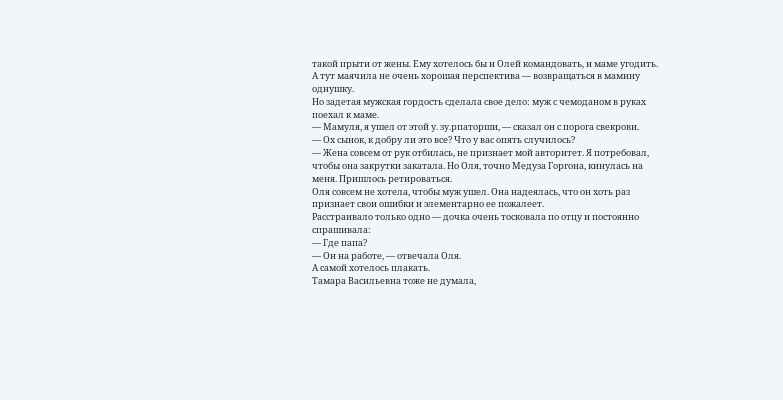такой прыти от жены. Ему хотелось бы и Олей командовать, и маме угодить.
А тут маячила не очень хорошая перспектива — возвращаться в мамину однушку.
Но задетая мужская гордость сделала свое дело: муж с чемоданом в руках поехал к маме.
— Мамуля, я ушел от этой у. зу.рпаторши, — сказал он с порога свекрови.
— Ох сынок, к добру ли это все? Что у вас опять случилось?
— Жена совсем от рук отбилась, не признает мой авторитет. Я потребовал, чтобы она закрутки закатала. Но Оля, точно Медуза Горгона, кинулась на меня. Пришлось ретироваться.
Оля совсем не хотела, чтобы муж ушел. Она надеялась, что он хоть раз признает свои ошибки и элементарно ее пожалеет.
Расстраивало только одно — дочка очень тосковала по отцу и постоянно спрашивала:
— Где папа?
— Он на работе, — отвечала Оля.
А самой хотелось плакать.
Тамара Васильевна тоже не думала,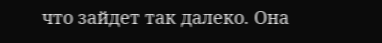что зайдет так далеко. Она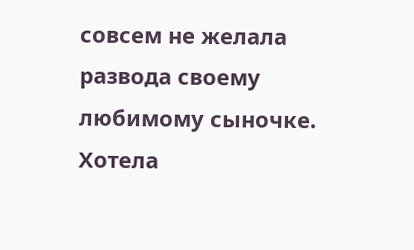совсем не желала развода своему любимому сыночке.
Хотела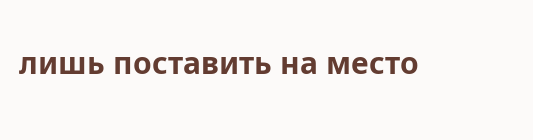лишь поставить на место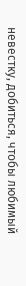невестку, добиться, чтобы любимый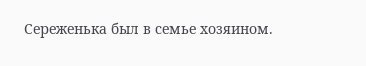Сереженька был в семье хозяином.